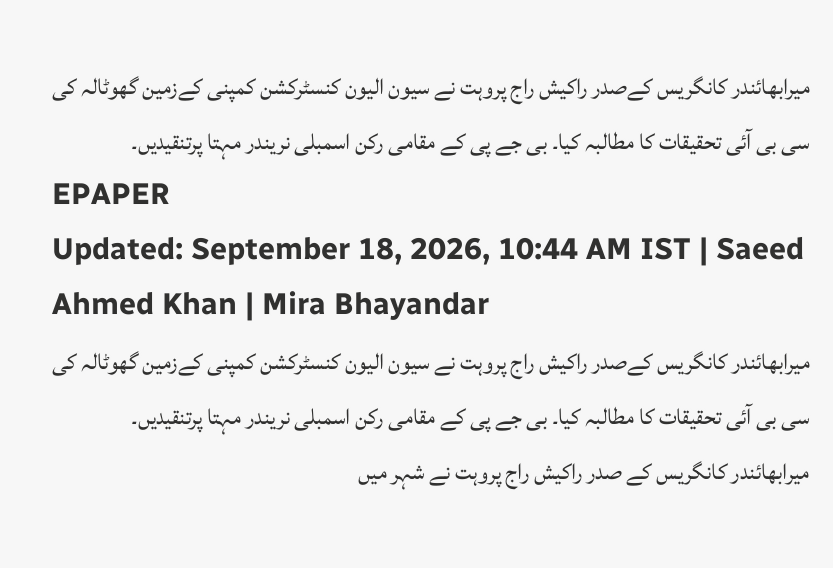میرابھائندر کانگریس کےصدر راکیش راج پروہت نے سیون الیون کنسٹرکشن کمپنی کےزمین گھوٹالہ کی سی بی آئی تحقیقات کا مطالبہ کیا۔ بی جے پی کے مقامی رکن اسمبلی نریندر مہتا پرتنقیدیں۔
EPAPER
Updated: September 18, 2026, 10:44 AM IST | Saeed Ahmed Khan | Mira Bhayandar
میرابھائندر کانگریس کےصدر راکیش راج پروہت نے سیون الیون کنسٹرکشن کمپنی کےزمین گھوٹالہ کی سی بی آئی تحقیقات کا مطالبہ کیا۔ بی جے پی کے مقامی رکن اسمبلی نریندر مہتا پرتنقیدیں۔
میرابھائندر کانگریس کے صدر راکیش راج پروہت نے شہر میں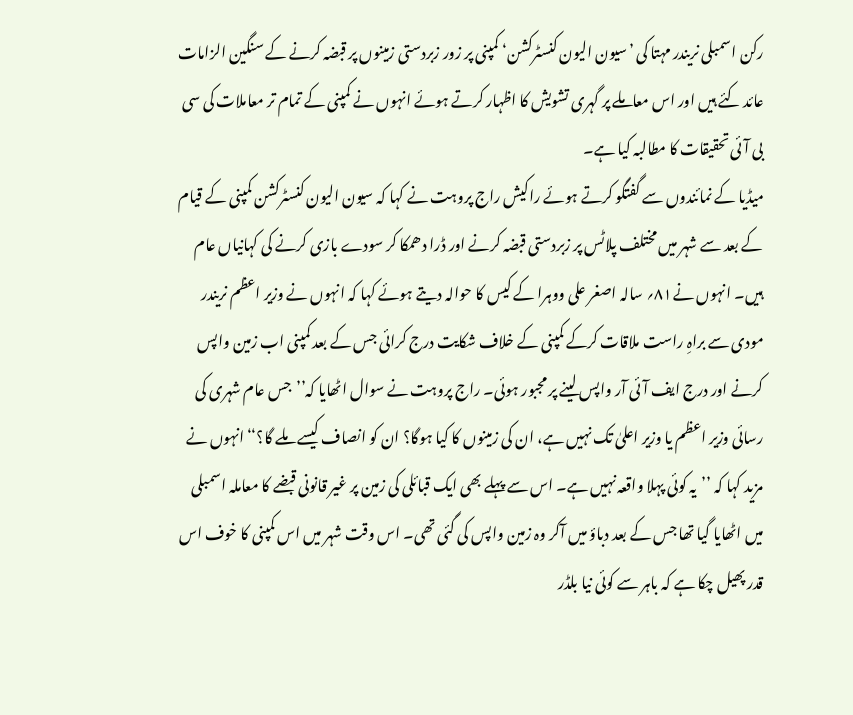رکن اسمبلی نریندر مہتا کی ’سیون الیون کنسٹرکشن‘ کمپنی پر زور زبردستی زمینوں پر قبضہ کرنے کے سنگین الزامات عائد کئے ہیں اور اس معاملے پر گہری تشویش کا اظہار کرتے ہوئے انہوں نے کمپنی کے تمام تر معاملات کی سی بی آئی تحقیقات کا مطالبہ کیا ہے۔
میڈیا کے نمائندوں سے گفتگو کرتے ہوئے راکیش راج پروہت نے کہا کہ سیون الیون کنسٹرکشن کمپنی کے قیام کے بعد سے شہر میں مختلف پلاٹس پر زبردستی قبضہ کرنے اور ڈرا دھمکا کر سودے بازی کرنے کی کہانیاں عام ہیں۔ انہوں نے۸۱؍ سالہ اصغر علی ووہرا کے کیس کا حوالہ دیتے ہوئے کہا کہ انہوں نے وزیر اعظم نریندر مودی سے براہِ راست ملاقات کرکے کمپنی کے خلاف شکایت درج کرائی جس کے بعد کمپنی اب زمین واپس کرنے اور درج ایف آئی آر واپس لینے پر مجبور ہوئی۔ راج پروہت نے سوال اٹھایا کہ’’جس عام شہری کی رسائی وزیر اعظم یا وزیر اعلیٰ تک نہیں ہے، ان کی زمینوں کا کیا ہوگا؟ ان کو انصاف کیسے ملے گا؟‘‘انہوں نے مزید کہا کہ ’’یہ کوئی پہلا واقعہ نہیں ہے۔ اس سے پہلے بھی ایک قبائلی کی زمین پر غیر قانونی قبضے کا معاملہ اسمبلی میں اٹھایا گیا تھا جس کے بعد دباؤ میں آکر وہ زمین واپس کی گئی تھی۔ اس وقت شہر میں اس کمپنی کا خوف اس قدر پھیل چکا ہے کہ باہر سے کوئی نیا بلڈر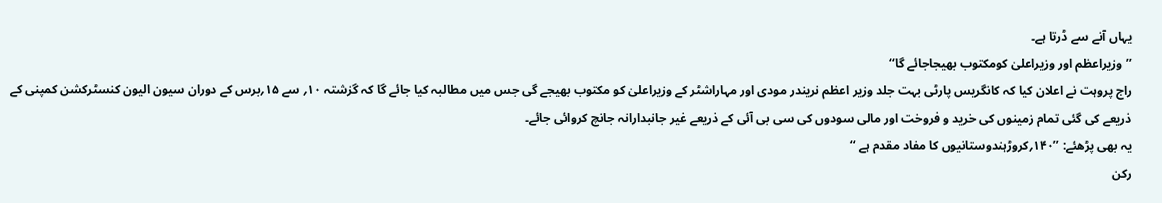یہاں آنے سے ڈرتا ہے۔
’’وزیراعظم اور وزیراعلیٰ کومکتوب بھیجاجائے گا‘‘
راج پروہت نے اعلان کیا کہ کانگریس پارٹی بہت جلد وزیر اعظم نریندر مودی اور مہاراشٹر کے وزیراعلیٰ کو مکتوب بھیجے گی جس میں مطالبہ کیا جائے گا کہ گزشتہ ۱۰؍ سے ۱۵؍برس کے دوران سیون الیون کنسٹرکشن کمپنی کے ذریعے کی گئی تمام زمینوں کی خرید و فروخت اور مالی سودوں کی سی بی آئی کے ذریعے غیر جانبدارانہ جانچ کروائی جائے۔
یہ بھی پڑھئے: ’’۱۴۰؍کروڑہندوستانیوں کا مفاد مقدم ہے ‘‘
رکن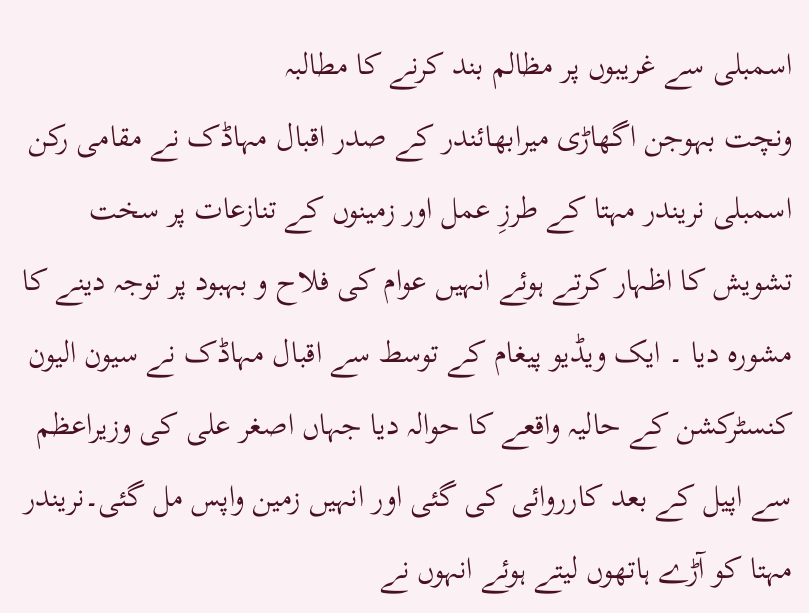اسمبلی سے غریبوں پر مظالم بند کرنے کا مطالبہ
ونچت بہوجن اگھاڑی میرابھائندر کے صدر اقبال مہاڈک نے مقامی رکن اسمبلی نریندر مہتا کے طرزِ عمل اور زمینوں کے تنازعات پر سخت تشویش کا اظہار کرتے ہوئے انہیں عوام کی فلاح و بہبود پر توجہ دینے کا مشورہ دیا ۔ ایک ویڈیو پیغام کے توسط سے اقبال مہاڈک نے سیون الیون کنسٹرکشن کے حالیہ واقعے کا حوالہ دیا جہاں اصغر علی کی وزیراعظم سے اپیل کے بعد کارروائی کی گئی اور انہیں زمین واپس مل گئی۔نریندر مہتا کو آڑے ہاتھوں لیتے ہوئے انہوں نے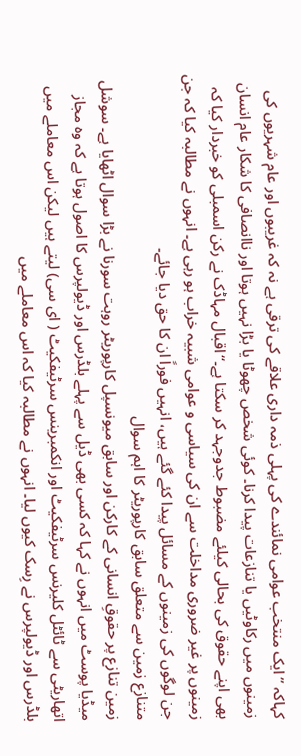کہاکہ ’’ایک منتخب عوامی نمائندے کی پہلی ذمہ داری علاقے کی ترقی ہے نہ کہ غریبوں اور عام شہریوں کی زمینوں میں رکاوٹیں یا تنازعات پیدا کرنا۔ کوئی شخص چھوٹا یا بڑا نہیں ہوتا اور ناانصافی کا شکار عام انسان بھی اپنے حقوق کی بحالی کیلئے مضبوط جدوجہد کر سکتا ہے۔‘‘اقبال مہاڈک نے رکن اسمبلی کو خبردار کیا کہ زمینوں پر غیر ضروری مداخلت سے ان کی سیاسی و عوامی شبیہ خراب ہو رہی ہے۔ انہوں نے مطالبہ کیا کہ جن جن لوگوں کی زمینوں کے مسائل پیدا کئے گئے ہیں، انہیں فوراً ان کا حق دیا جائے۔
متنازع زمین سے متعلق سابق کارپوریٹر کا اہم سوال
زمین تنازع پر حقوقِ انسانی کے کارکن اور سابق میونسپل کارپوریٹر روہت سورنا نے بڑا سوال اٹھایا ہے۔ سوشل میڈیا پوسٹ میں انہوں نے کہا کہ کسی بھی ڈیل سے پہلے بلڈرس اور ڈیولپرس کا اصول ہوتا ہے کہ وہ مجاز اتھاریٹی سے ٹائٹل کلیرنس سرٹیفکیٹ اور انکمبرینس سرٹیفکیٹ ( ای سی) لیتے ہیں لیکن اس معاملے میں بلڈرس اور ڈیولپرس نے رِسک کیوں لیا۔ انہوں نے مطالبہ کیا کہ اس معاملے میں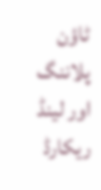ٹاؤن پلاننگ اور لینڈ ریکارڈ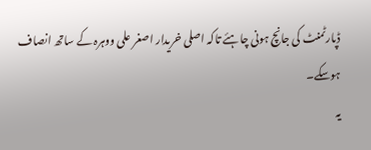ڈپارٹمنٹ کی جانچ ہونی چاہئے تاکہ اصلی خریدار اصغر علی ووہرہ کے ساتھ انصاف ہوسکے۔
یہ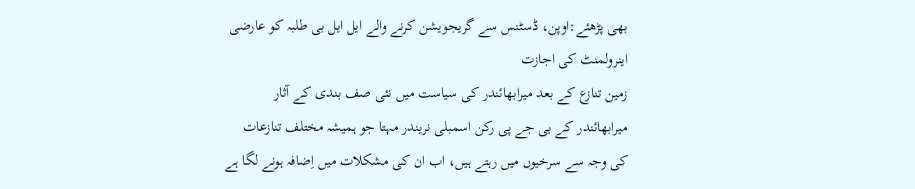بھی پڑھئے:اوپن، ڈسٹنس سے گریجویشن کرنے والے ایل ایل بی طلبہ کو عارضی اینرولمنٹ کی اجازت
زمین تنازع کے بعد میرابھائندر کی سیاست میں نئی صف بندی کے آثار
میرابھائندر کے بی جے پی رکن اسمبلی نریندر مہتا جو ہمیشہ مختلف تنازعات کی وجہ سے سرخیوں میں رہتے ہیں، اب ان کی مشکلات میں اِضافہ ہونے لگا ہے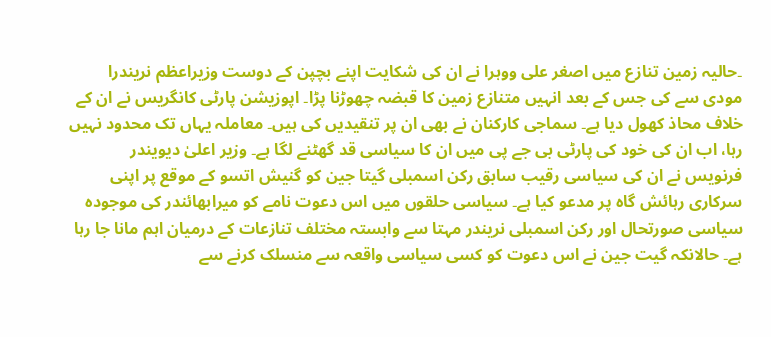۔حالیہ زمین تنازع میں اصغر علی ووہرا نے ان کی شکایت اپنے بچپن کے دوست وزیراعظم نریندرا مودی سے کی جس کے بعد انہیں متنازع زمین کا قبضہ چھوڑنا پڑا۔ اپوزیشن پارٹی کانگریس نے ان کے خلاف محاذ کھول دیا ہے۔ سماجی کارکنان نے بھی ان پر تنقیدیں کی ہیں۔ معاملہ یہاں تک محدود نہیں رہا، اب ان کی خود کی پارٹی بی جے پی میں ان کا سیاسی قد گھٹنے لگا ہے۔ وزیر اعلیٰ دیویندر فرنویس نے ان کی سیاسی رقیب سابق رکن اسمبلی گیتا جین کو گنیش اتسو کے موقع پر اپنی سرکاری رہائش گاہ پر مدعو کیا ہے۔ سیاسی حلقوں میں اس دعوت نامے کو میرابھائندر کی موجودہ سیاسی صورتحال اور رکن اسمبلی نریندر مہتا سے وابستہ مختلف تنازعات کے درمیان اہم مانا جا رہا ہے۔ حالانکہ گیت جین نے اس دعوت کو کسی سیاسی واقعہ سے منسلک کرنے سے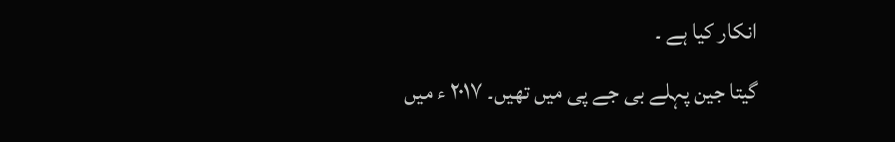انکار کیا ہے ۔
گیتا جین پہلے بی جے پی میں تھیں۔ ۲۰۱۷ ء میں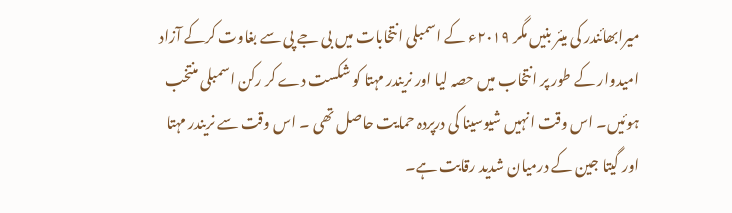میرابھائندر کی میئر بنیں مگر ۲۰۱۹ء کے اسمبلی انتخابات میں بی جے پی سے بغاوت کرکے آزاد امیدوار کے طور پر انتخاب میں حصہ لیا اور نریندر مہتا کو شکست دے کر رکن اسمبلی منتخب ہوئیں۔ اس وقت انہیں شیوسینا کی درپردہ حمایت حاصل تھی ۔ اس وقت سے نریندر مہتا اور گیتا جین کے درمیان شدید رقابت ہے۔